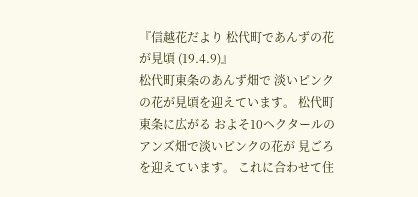『信越花だより 松代町であんずの花が見頃 (19.4.9)』
松代町東条のあんず畑で 淡いピンクの花が見頃を迎えています。 松代町東条に広がる およそ10ヘクタールのアンズ畑で淡いピンクの花が 見ごろを迎えています。 これに合わせて住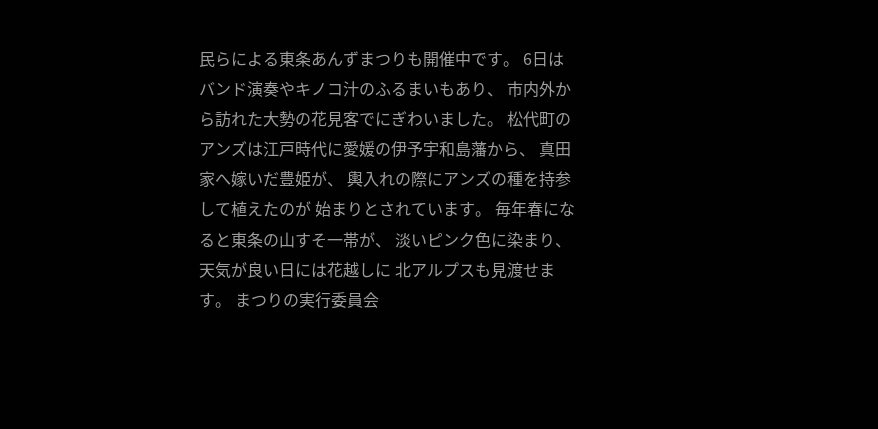民らによる東条あんずまつりも開催中です。 6日はバンド演奏やキノコ汁のふるまいもあり、 市内外から訪れた大勢の花見客でにぎわいました。 松代町のアンズは江戸時代に愛媛の伊予宇和島藩から、 真田家へ嫁いだ豊姫が、 輿入れの際にアンズの種を持参して植えたのが 始まりとされています。 毎年春になると東条の山すそ一帯が、 淡いピンク色に染まり、天気が良い日には花越しに 北アルプスも見渡せます。 まつりの実行委員会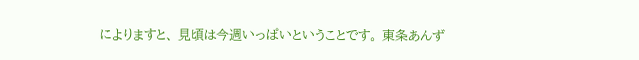によりますと、 見頃は今週いっぱいということです。 東条あんず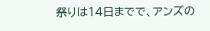祭りは14日までで、アンズの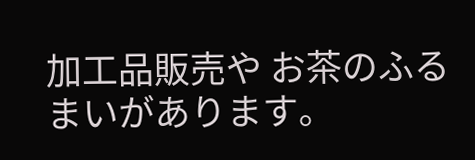加工品販売や お茶のふるまいがあります。